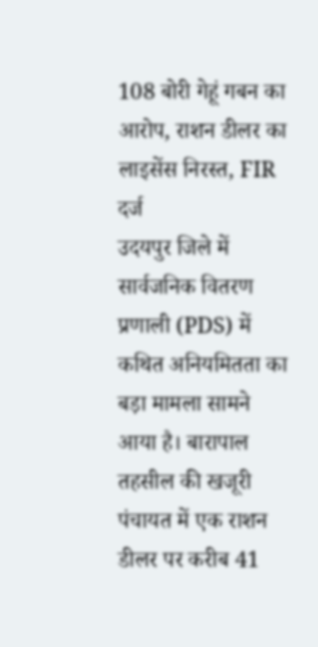108 बोरी गेहूं गबन का आरोप, राशन डीलर का लाइसेंस निरस्त, FIR दर्ज
उदयपुर जिले में सार्वजनिक वितरण प्रणाली (PDS) में कथित अनियमितता का बड़ा मामला सामने आया है। बारापाल तहसील की खजूरी पंचायत में एक राशन डीलर पर करीब 41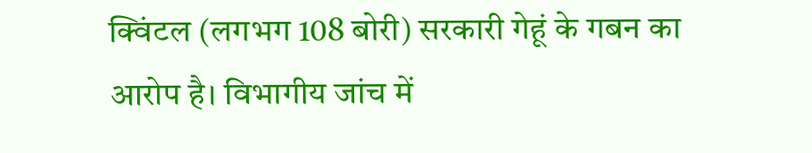क्विंटल (लगभग 108 बोरी) सरकारी गेहूं के गबन का आरोप है। विभागीय जांच में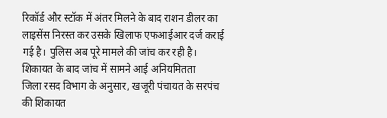रिकॉर्ड और स्टॉक में अंतर मिलने के बाद राशन डीलर का लाइसेंस निरस्त कर उसके खिलाफ एफआईआर दर्ज कराई गई है। पुलिस अब पूरे मामले की जांच कर रही है।
शिकायत के बाद जांच में सामने आई अनियमितता
जिला रसद विभाग के अनुसार, खजूरी पंचायत के सरपंच की शिकायत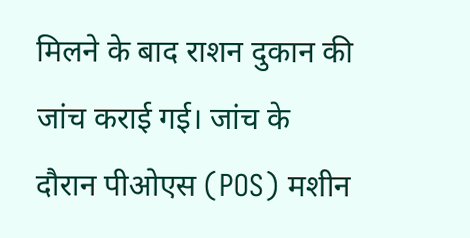मिलने के बाद राशन दुकान की जांच कराई गई। जांच के दौरान पीओएस (POS) मशीन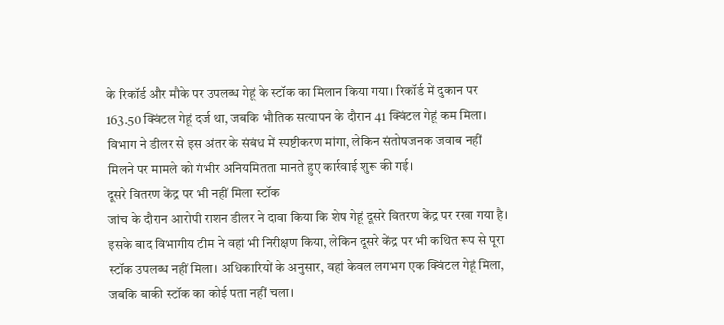के रिकॉर्ड और मौके पर उपलब्ध गेहूं के स्टॉक का मिलान किया गया। रिकॉर्ड में दुकान पर 163.50 क्विंटल गेहूं दर्ज था, जबकि भौतिक सत्यापन के दौरान 41 क्विंटल गेहूं कम मिला। विभाग ने डीलर से इस अंतर के संबंध में स्पष्टीकरण मांगा, लेकिन संतोषजनक जवाब नहीं मिलने पर मामले को गंभीर अनियमितता मानते हुए कार्रवाई शुरू की गई।
दूसरे वितरण केंद्र पर भी नहीं मिला स्टॉक
जांच के दौरान आरोपी राशन डीलर ने दावा किया कि शेष गेहूं दूसरे वितरण केंद्र पर रखा गया है। इसके बाद विभागीय टीम ने वहां भी निरीक्षण किया, लेकिन दूसरे केंद्र पर भी कथित रूप से पूरा स्टॉक उपलब्ध नहीं मिला। अधिकारियों के अनुसार, वहां केवल लगभग एक क्विंटल गेहूं मिला, जबकि बाकी स्टॉक का कोई पता नहीं चला।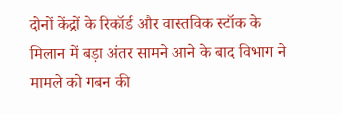दोनों केंद्रों के रिकॉर्ड और वास्तविक स्टॉक के मिलान में बड़ा अंतर सामने आने के बाद विभाग ने मामले को गबन की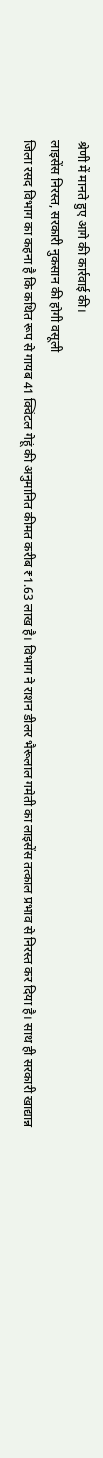श्रेणी में मानते हुए आगे की कार्रवाई की।
लाइसेंस निरस्त, सरकारी नुकसान की होगी वसूली
जिला रसद विभाग का कहना है कि कथित रूप से गायब 41 क्विंटल गेहूं की अनुमानित कीमत करीब ₹1.63 लाख है। विभाग ने राशन डीलर भैरूलाल गमेती का लाइसेंस तत्काल प्रभाव से निरस्त कर दिया है। साथ ही सरकारी खाद्यान्न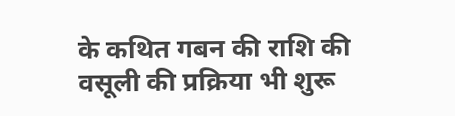के कथित गबन की राशि की वसूली की प्रक्रिया भी शुरू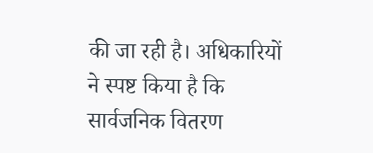की जा रही है। अधिकारियों ने स्पष्ट किया है कि सार्वजनिक वितरण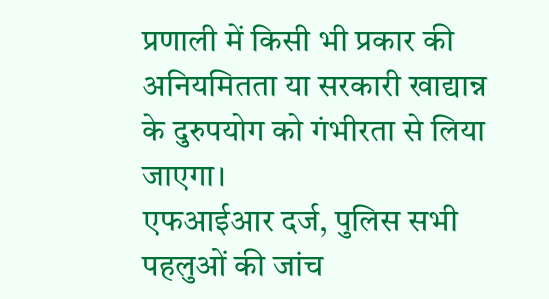प्रणाली में किसी भी प्रकार की अनियमितता या सरकारी खाद्यान्न के दुरुपयोग को गंभीरता से लिया जाएगा।
एफआईआर दर्ज, पुलिस सभी पहलुओं की जांच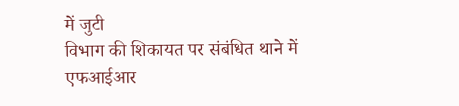में जुटी
विभाग की शिकायत पर संबंधित थाने में एफआईआर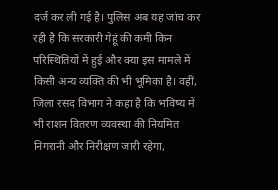दर्ज कर ली गई है। पुलिस अब यह जांच कर रही है कि सरकारी गेहूं की कमी किन परिस्थितियों में हुई और क्या इस मामले में किसी अन्य व्यक्ति की भी भूमिका है। वहीं, जिला रसद विभाग ने कहा है कि भविष्य में भी राशन वितरण व्यवस्था की नियमित निगरानी और निरीक्षण जारी रहेगा,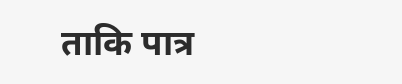ताकि पात्र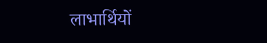लाभार्थियों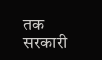तक सरकारी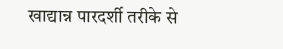खाद्यान्न पारदर्शी तरीके से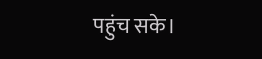पहुंच सके।